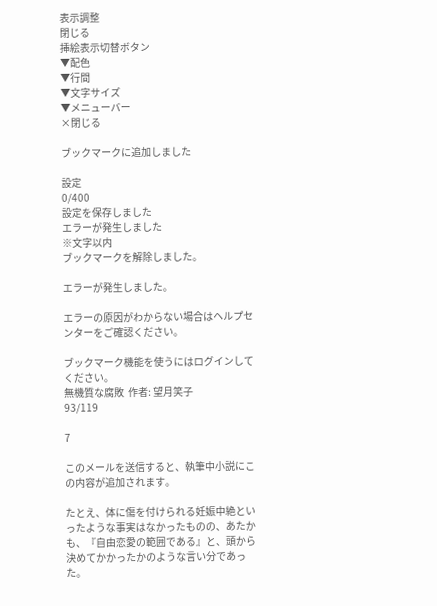表示調整
閉じる
挿絵表示切替ボタン
▼配色
▼行間
▼文字サイズ
▼メニューバー
×閉じる

ブックマークに追加しました

設定
0/400
設定を保存しました
エラーが発生しました
※文字以内
ブックマークを解除しました。

エラーが発生しました。

エラーの原因がわからない場合はヘルプセンターをご確認ください。

ブックマーク機能を使うにはログインしてください。
無機質な腐敗  作者: 望月笑子
93/119

7

このメールを送信すると、執筆中小説にこの内容が追加されます。

たとえ、体に傷を付けられる妊娠中絶といったような事実はなかったものの、あたかも、『自由恋愛の範囲である』と、頭から決めてかかったかのような言い分であった。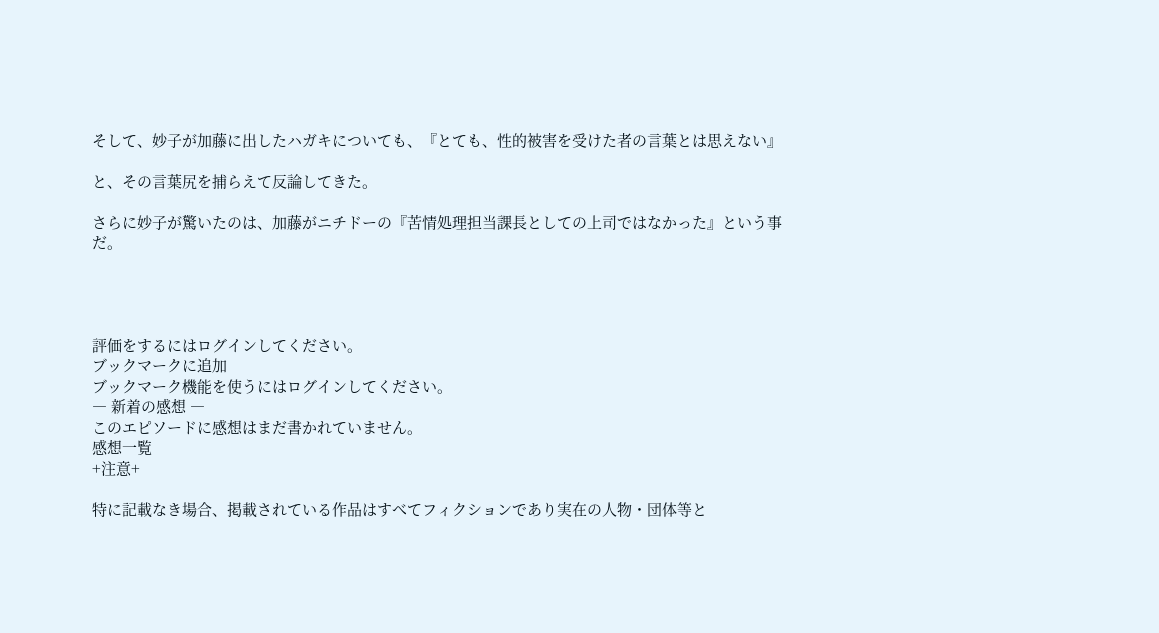そして、妙子が加藤に出したハガキについても、『とても、性的被害を受けた者の言葉とは思えない』

と、その言葉尻を捕らえて反論してきた。

さらに妙子が驚いたのは、加藤がニチドーの『苦情処理担当課長としての上司ではなかった』という事だ。




評価をするにはログインしてください。
ブックマークに追加
ブックマーク機能を使うにはログインしてください。
― 新着の感想 ―
このエピソードに感想はまだ書かれていません。
感想一覧
+注意+

特に記載なき場合、掲載されている作品はすべてフィクションであり実在の人物・団体等と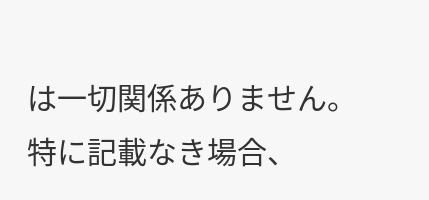は一切関係ありません。
特に記載なき場合、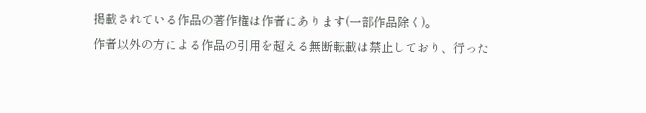掲載されている作品の著作権は作者にあります(一部作品除く)。
作者以外の方による作品の引用を超える無断転載は禁止しており、行った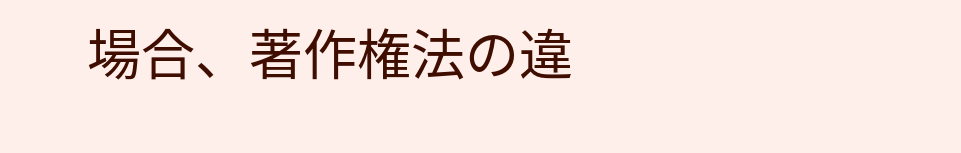場合、著作権法の違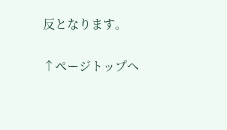反となります。

↑ページトップへ